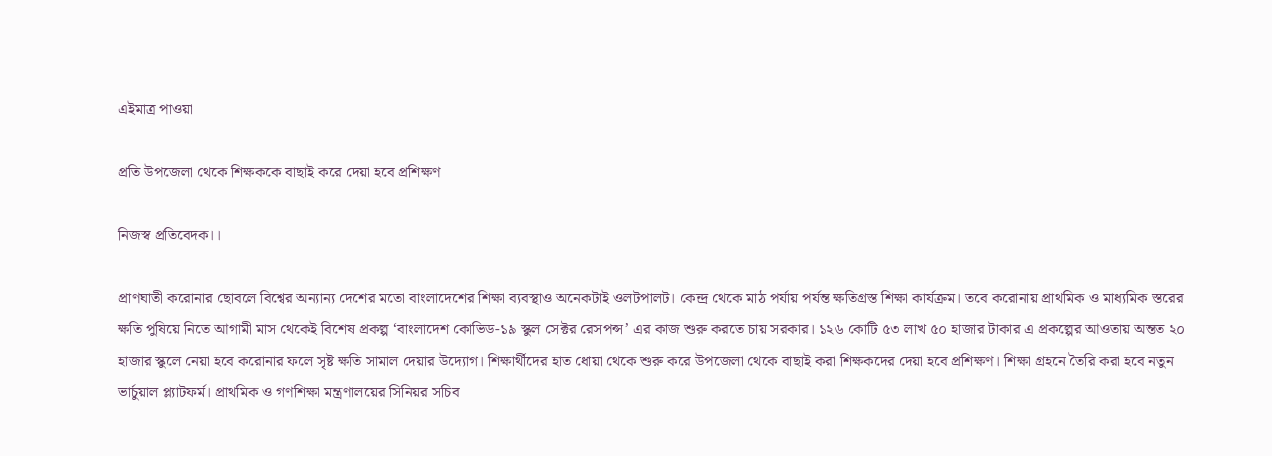এইমাত্র পাওয়া

প্রতি উপজেলা থেকে শিক্ষককে বাছাই করে দেয়া হবে প্রশিক্ষণ

নিজস্ব প্রতিবেদক।।

প্রাণঘাতী করোনার ছোবলে বিশ্বের অন্যান্য দেশের মতো বাংলাদেশের শিক্ষা ব্যবস্থাও অনেকটাই ওলটপালট। কেন্দ্র থেকে মাঠ পর্যায় পর্যন্ত ক্ষতিগ্রস্ত শিক্ষা কার্যক্রম। তবে করোনায় প্রাথমিক ও মাধ্যমিক স্তরের ক্ষতি পুষিয়ে নিতে আগামী মাস থেকেই বিশেষ প্রকল্প ‘বাংলাদেশ কোভিড-১৯ স্কুল সেক্টর রেসপন্স’ এর কাজ শুরু করতে চায় সরকার। ১২৬ কোটি ৫৩ লাখ ৫০ হাজার টাকার এ প্রকল্পের আওতায় অন্তত ২০ হাজার স্কুলে নেয়া হবে করোনার ফলে সৃষ্ট ক্ষতি সামাল দেয়ার উদ্যোগ। শিক্ষার্থীদের হাত ধোয়া থেকে শুরু করে উপজেলা থেকে বাছাই করা শিক্ষকদের দেয়া হবে প্রশিক্ষণ। শিক্ষা গ্রহনে তৈরি করা হবে নতুন ভার্চুয়াল প্ল্যাটফর্ম। প্রাথমিক ও গণশিক্ষা মন্ত্রণালয়ের সিনিয়র সচিব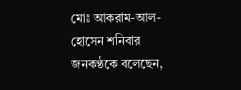মোঃ আকরাম-আল-হোসেন শনিবার জনকণ্ঠকে বলেছেন,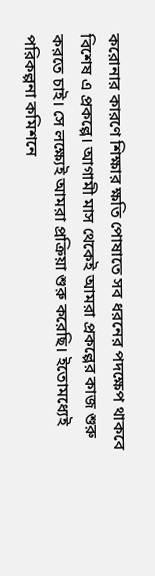করোনার কারণে শিক্ষার ক্ষতি পোষাতে সব ধরনের পদক্ষেপ থাকবে বিশেষ এ প্রকল্পে। আগামী মাস থেকেই আমরা প্রকল্পের কাজ শুরু করতে চাই। সে লক্ষ্যেই আমরা প্রক্রিয়া শুরু করেছি। ইতোমধ্যেই পরিকল্পনা কমিশনে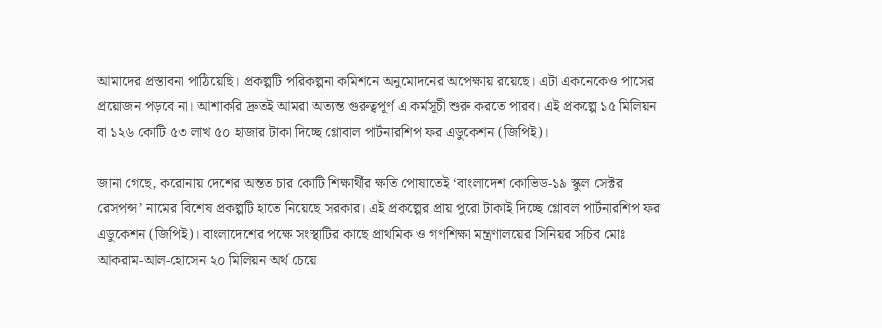আমাদের প্রস্তাবনা পাঠিয়েছি। প্রকল্পটি পরিকল্পনা কমিশনে অনুমোদনের অপেক্ষায় রয়েছে। এটা একনেকেও পাসের প্রয়োজন পড়বে না। আশাকরি দ্রুতই আমরা অত্যন্ত গুরুত্বপূর্ণ এ কর্মসূচী শুরু করতে পারব। এই প্রকল্পে ১৫ মিলিয়ন বা ১২৬ কোটি ৫৩ লাখ ৫০ হাজার টাকা দিচ্ছে গ্লোবাল পার্টনারশিপ ফর এডুকেশন (জিপিই)।

জানা গেছে, করোনায় দেশের অন্তত চার কোটি শিক্ষার্থীর ক্ষতি পোষাতেই ‘বাংলাদেশ কোভিড-১৯ স্কুল সেক্টর রেসপন্স’ নামের বিশেষ প্রকল্পটি হাতে নিয়েছে সরকার। এই প্রকল্পের প্রায় পুরো টাকাই দিচ্ছে গ্লোবল পার্টনারশিপ ফর এডুকেশন (জিপিই)। বাংলাদেশের পক্ষে সংস্থাটির কাছে প্রাথমিক ও গণশিক্ষা মন্ত্রণালয়ের সিনিয়র সচিব মোঃ আকরাম-আল-হোসেন ২০ মিলিয়ন অর্থ চেয়ে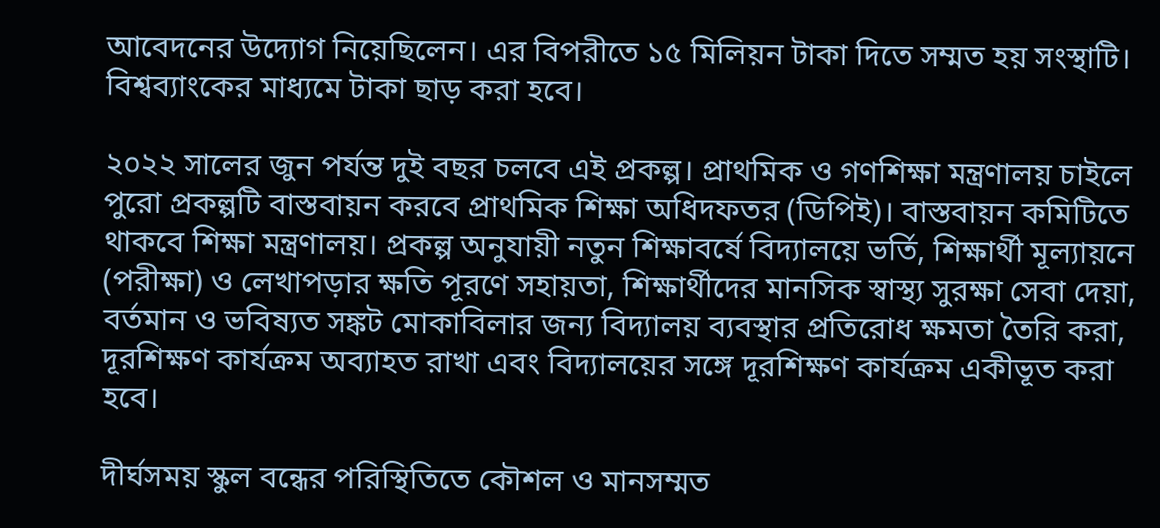আবেদনের উদ্যোগ নিয়েছিলেন। এর বিপরীতে ১৫ মিলিয়ন টাকা দিতে সম্মত হয় সংস্থাটি। বিশ্বব্যাংকের মাধ্যমে টাকা ছাড় করা হবে।

২০২২ সালের জুন পর্যন্ত দুই বছর চলবে এই প্রকল্প। প্রাথমিক ও গণশিক্ষা মন্ত্রণালয় চাইলে পুরো প্রকল্পটি বাস্তবায়ন করবে প্রাথমিক শিক্ষা অধিদফতর (ডিপিই)। বাস্তবায়ন কমিটিতে থাকবে শিক্ষা মন্ত্রণালয়। প্রকল্প অনুযায়ী নতুন শিক্ষাবর্ষে বিদ্যালয়ে ভর্তি, শিক্ষার্থী মূল্যায়নে (পরীক্ষা) ও লেখাপড়ার ক্ষতি পূরণে সহায়তা, শিক্ষার্থীদের মানসিক স্বাস্থ্য সুরক্ষা সেবা দেয়া, বর্তমান ও ভবিষ্যত সঙ্কট মোকাবিলার জন্য বিদ্যালয় ব্যবস্থার প্রতিরোধ ক্ষমতা তৈরি করা, দূরশিক্ষণ কার্যক্রম অব্যাহত রাখা এবং বিদ্যালয়ের সঙ্গে দূরশিক্ষণ কার্যক্রম একীভূত করা হবে।

দীর্ঘসময় স্কুল বন্ধের পরিস্থিতিতে কৌশল ও মানসম্মত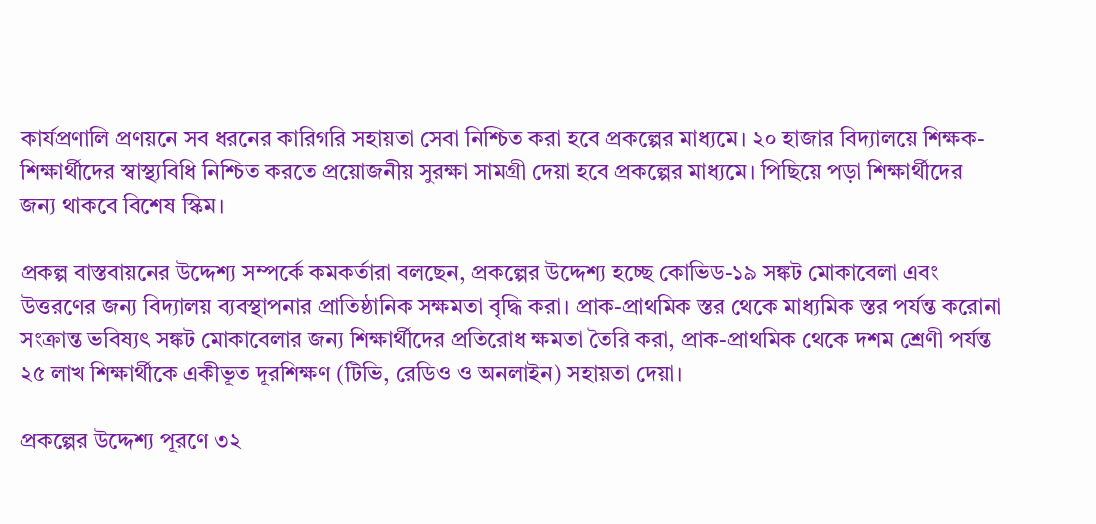কার্যপ্রণালি প্রণয়নে সব ধরনের কারিগরি সহায়তা সেবা নিশ্চিত করা হবে প্রকল্পের মাধ্যমে। ২০ হাজার বিদ্যালয়ে শিক্ষক-শিক্ষার্থীদের স্বাস্থ্যবিধি নিশ্চিত করতে প্রয়োজনীয় সুরক্ষা সামগ্রী দেয়া হবে প্রকল্পের মাধ্যমে। পিছিয়ে পড়া শিক্ষার্থীদের জন্য থাকবে বিশেষ স্কিম।

প্রকল্প বাস্তবায়নের উদ্দেশ্য সম্পর্কে কমকর্তারা বলছেন, প্রকল্পের উদ্দেশ্য হচ্ছে কোভিড-১৯ সঙ্কট মোকাবেলা এবং উত্তরণের জন্য বিদ্যালয় ব্যবস্থাপনার প্রাতিষ্ঠানিক সক্ষমতা বৃদ্ধি করা। প্রাক-প্রাথমিক স্তর থেকে মাধ্যমিক স্তর পর্যন্ত করোনা সংক্রান্ত ভবিষ্যৎ সঙ্কট মোকাবেলার জন্য শিক্ষার্থীদের প্রতিরোধ ক্ষমতা তৈরি করা, প্রাক-প্রাথমিক থেকে দশম শ্রেণী পর্যন্ত ২৫ লাখ শিক্ষার্থীকে একীভূত দূরশিক্ষণ (টিভি, রেডিও ও অনলাইন) সহায়তা দেয়া।

প্রকল্পের উদ্দেশ্য পূরণে ৩২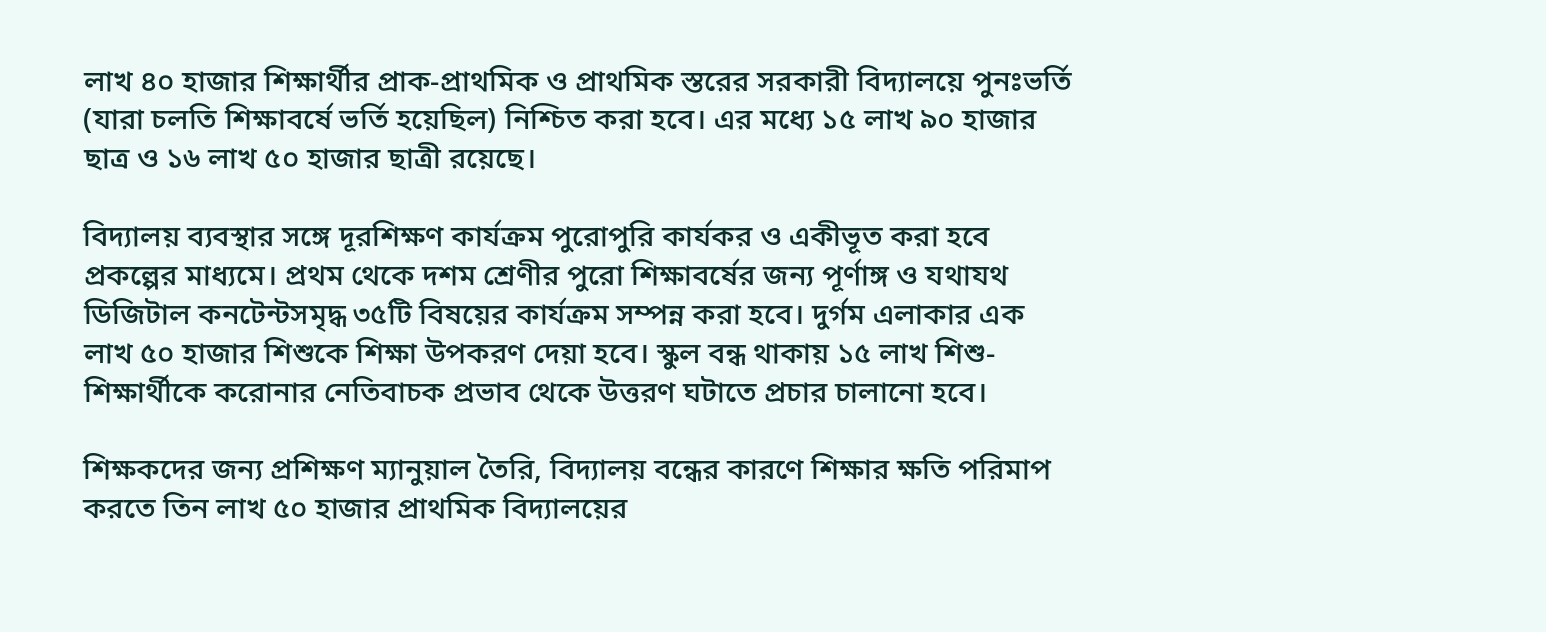লাখ ৪০ হাজার শিক্ষার্থীর প্রাক-প্রাথমিক ও প্রাথমিক স্তরের সরকারী বিদ্যালয়ে পুনঃভর্তি (যারা চলতি শিক্ষাবর্ষে ভর্তি হয়েছিল) নিশ্চিত করা হবে। এর মধ্যে ১৫ লাখ ৯০ হাজার ছাত্র ও ১৬ লাখ ৫০ হাজার ছাত্রী রয়েছে।

বিদ্যালয় ব্যবস্থার সঙ্গে দূরশিক্ষণ কার্যক্রম পুরোপুরি কার্যকর ও একীভূত করা হবে প্রকল্পের মাধ্যমে। প্রথম থেকে দশম শ্রেণীর পুরো শিক্ষাবর্ষের জন্য পূর্ণাঙ্গ ও যথাযথ ডিজিটাল কনটেন্টসমৃদ্ধ ৩৫টি বিষয়ের কার্যক্রম সম্পন্ন করা হবে। দুর্গম এলাকার এক লাখ ৫০ হাজার শিশুকে শিক্ষা উপকরণ দেয়া হবে। স্কুল বন্ধ থাকায় ১৫ লাখ শিশু-শিক্ষার্থীকে করোনার নেতিবাচক প্রভাব থেকে উত্তরণ ঘটাতে প্রচার চালানো হবে।

শিক্ষকদের জন্য প্রশিক্ষণ ম্যানুয়াল তৈরি, বিদ্যালয় বন্ধের কারণে শিক্ষার ক্ষতি পরিমাপ করতে তিন লাখ ৫০ হাজার প্রাথমিক বিদ্যালয়ের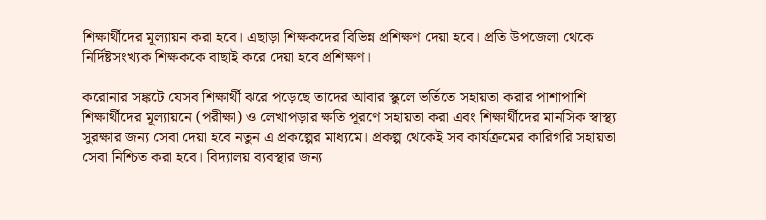শিক্ষার্থীদের মূল্যায়ন করা হবে। এছাড়া শিক্ষকদের বিভিন্ন প্রশিক্ষণ দেয়া হবে। প্রতি উপজেলা থেকে নির্দিষ্টসংখ্যক শিক্ষককে বাছাই করে দেয়া হবে প্রশিক্ষণ।

করোনার সঙ্কটে যেসব শিক্ষার্থী ঝরে পড়েছে তাদের আবার স্কুলে ভর্তিতে সহায়তা করার পাশাপাশি শিক্ষার্থীদের মূল্যায়নে (পরীক্ষা) ও লেখাপড়ার ক্ষতি পূরণে সহায়তা করা এবং শিক্ষার্থীদের মানসিক স্বাস্থ্য সুরক্ষার জন্য সেবা দেয়া হবে নতুন এ প্রকল্পের মাধ্যমে। প্রকল্প থেকেই সব কার্যক্রমের কারিগরি সহায়তা সেবা নিশ্চিত করা হবে। বিদ্যালয় ব্যবস্থার জন্য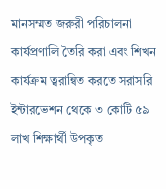মানসম্মত জরুরী পরিচালনা কার্যপ্রণালি তৈরি করা এবং শিখন কার্যক্রম ত্বরান্বিত করতে সরাসরি ইন্টারভেশন থেকে ৩ কোটি ৫৯ লাখ শিক্ষার্থী উপকৃত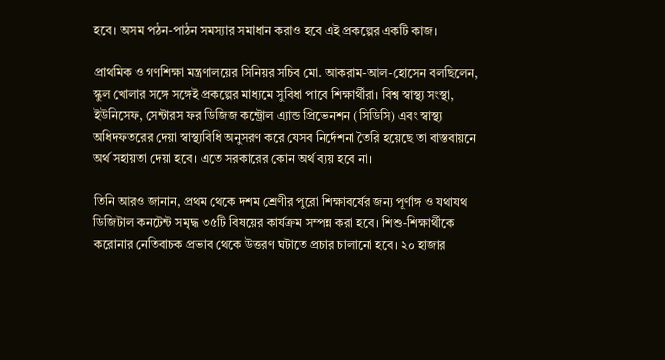হবে। অসম পঠন-পাঠন সমস্যার সমাধান করাও হবে এই প্রকল্পের একটি কাজ।

প্রাথমিক ও গণশিক্ষা মন্ত্রণালয়ের সিনিয়র সচিব মো. আকরাম-আল-হোসেন বলছিলেন, স্কুল খোলার সঙ্গে সঙ্গেই প্রকল্পের মাধ্যমে সুবিধা পাবে শিক্ষার্থীরা। বিশ্ব স্বাস্থ্য সংস্থা, ইউনিসেফ, সেন্টারস ফর ডিজিজ কন্ট্রোল এ্যান্ড প্রিভেনশন (সিডিসি) এবং স্বাস্থ্য অধিদফতরের দেয়া স্বাস্থ্যবিধি অনুসরণ করে যেসব নির্দেশনা তৈরি হয়েছে তা বাস্তবায়নে অর্থ সহায়তা দেয়া হবে। এতে সরকারের কোন অর্থ ব্যয় হবে না।

তিনি আরও জানান, প্রথম থেকে দশম শ্রেণীর পুরো শিক্ষাবর্ষের জন্য পূর্ণাঙ্গ ও যথাযথ ডিজিটাল কনটেন্ট সমৃদ্ধ ৩৫টি বিষয়ের কার্যক্রম সম্পন্ন করা হবে। শিশু-শিক্ষার্থীকে করোনার নেতিবাচক প্রভাব থেকে উত্তরণ ঘটাতে প্রচার চালানো হবে। ২০ হাজার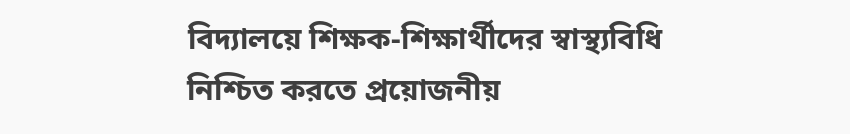বিদ্যালয়ে শিক্ষক-শিক্ষার্থীদের স্বাস্থ্যবিধি নিশ্চিত করতে প্রয়োজনীয়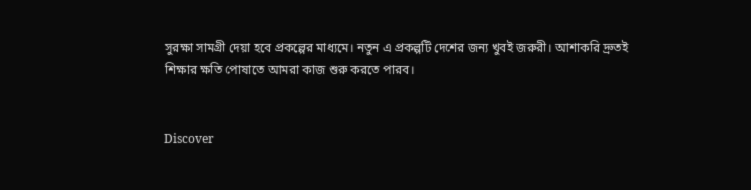সুরক্ষা সামগ্রী দেয়া হবে প্রকল্পের মাধ্যমে। নতুন এ প্রকল্পটি দেশের জন্য খুবই জরুরী। আশাকরি দ্রুতই শিক্ষার ক্ষতি পোষাতে আমরা কাজ শুরু করতে পারব।


Discover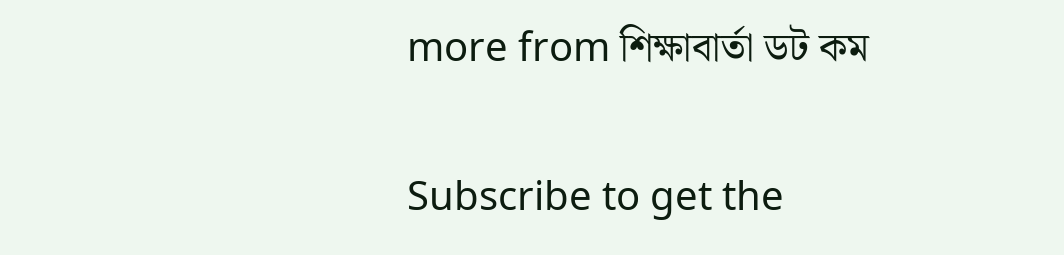more from শিক্ষাবার্তা ডট কম

Subscribe to get the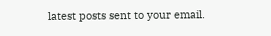latest posts sent to your email.